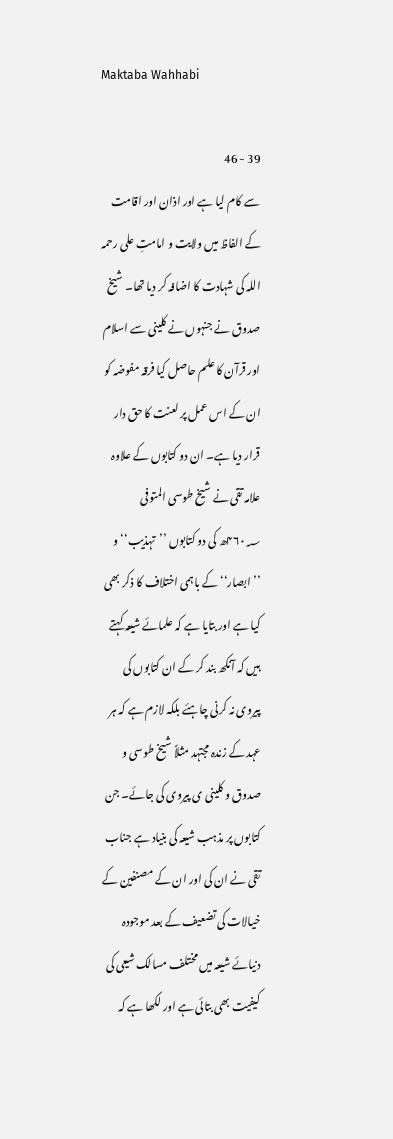Maktaba Wahhabi

39 - 46
سے کام لیا ہے اور اذان اور اقامت کے الفاظ میں ولایت و امامتِ علی رحمہ اللہ کی شہادت کا اضافہ کر دیا تھا۔ شیخ صدوق نے جنہوں نے کلینی سے اسلام اور قرآن کا علم حاصل کیا فرقہ مفوضہ کو ان کے اس عمل پر لعنت کا حق دار قرار دیا ہے۔ ان دو کتابوں کے علاوہ علامہ تقی نے شیخ طوسی المتوفی ۴۶۰؁ھ کی دو کتابوں ’’تہذیب‘‘ و ’’ابصار‘‘ کے باہمی اختلاف کا ذکر بھی کیا ہے اور بتایا ہے کہ علمائے شیعہ کہتے ہیں کہ آنکھ بند کر کے ان کتابوں کی پیروی نہ کرنی چاہئے بلکہ لازم ہے کہ ہر عہد کے زندہ مجتہد مثلاً شیخ طوسی و صدوق و کلینی ی پیروی کی جائے۔ جن کتابوں پر مذہب شیعہ کی بنیاد ہے جناب تقی نے ان کی اور ان کے مصنفین کے خیالات کی تضعیف کے بعد موجودہ دنیائے شیعہ میں مختلف مسالک شیعی کی کیفیت بھی بتائی ہے اور لکھا ہے کہ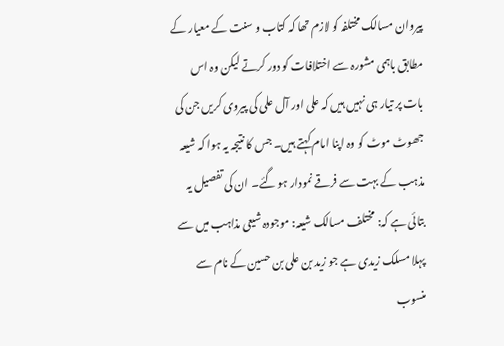پیروان مسالک مختلفہ کو لازم تھا کہ کتاب و سنت کے معیار کے مطابق باہمی مشورہ سے اختلافات کو دور کرتے لیکن وہ اس بات پر تیار ہی نہیں ہیں کہ علی اور آل علی کی پیروی کریں جن کی جھوٹ موٹ کو وہ اپنا امام کہتے ہیں۔ جس کا نتیجہ یہ ہوا کہ شیعہ مذہب کے بہت سے فرقے نمودار ہو گئے۔ ان کی تفصیل یہ بتائی ہے کہ: مختلف مسالک شیعہ: موجودہ شیعی مذاہب میں سے پہلا مسلک زیدی ہے جو زید بن علی بن حسین کے نام سے منسوب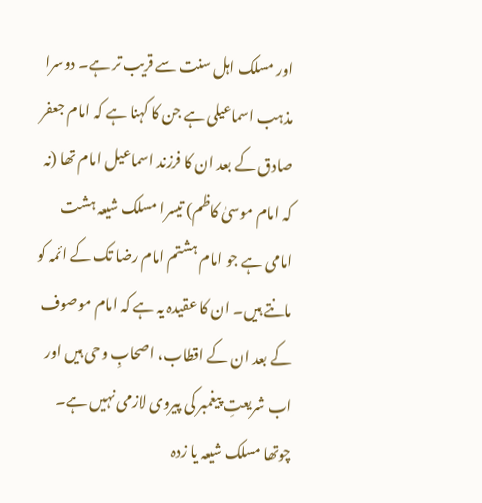اور مسلک اہل سنت سے قریب تر ہے۔ دوسرا مذہب اسماعیلی ہے جن کا کہنا ہے کہ امام جعفر صادق کے بعد ان کا فرزند اسماعیل امام تھا (نہ کہ امام موسیٰ کاظم) تیسرا مسلک شیعہ ہشت امامی ہے جو امام ہشتم امام رضا تک کے ائمہ کو مانتے ہیں۔ ان کا عقیدہ یہ ہے کہ امام موصوف کے بعد ان کے اقطاب، اصحابِ وحی ہیں اور اب شریعتِ پیغمبر کی پیروی لازمی نہیں ہے۔ چوتھا مسلک شیعہ یا زدہ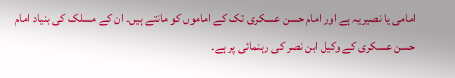امامی یا نصیریہ ہے اور امام حسن عسکری تک کے اماموں کو مانتے ہیں۔ ان کے مسلک کی بنیاد امام حسن عسکری کے وکیل ابن نصر کی رہنمائی پر ہے۔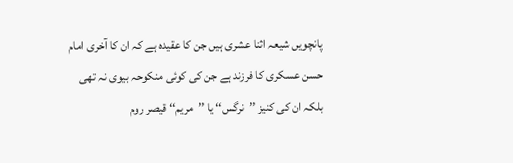پانچویں شیعہ اثنا عشری ہیں جن کا عقیدہ ہے کہ ان کا آخری امام حسن عسکری کا فرزند ہے جن کی کوئی منکوحہ بیوی نہ تھی بلکہ ان کی کنیز ’’نرگس‘‘ یا ’’مریم‘‘ قیصر روم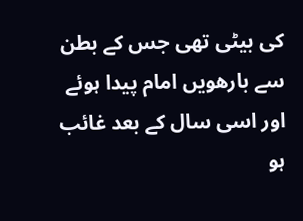کی بیٹی تھی جس کے بطن سے بارھویں امام پیدا ہوئے اور اسی سال کے بعد غائب ہو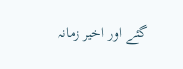گئے اور اخیر زمانہ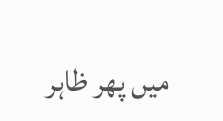میں پھر ظاہر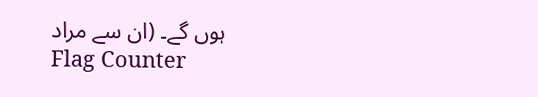ہوں گے۔ (ان سے مراد
Flag Counter